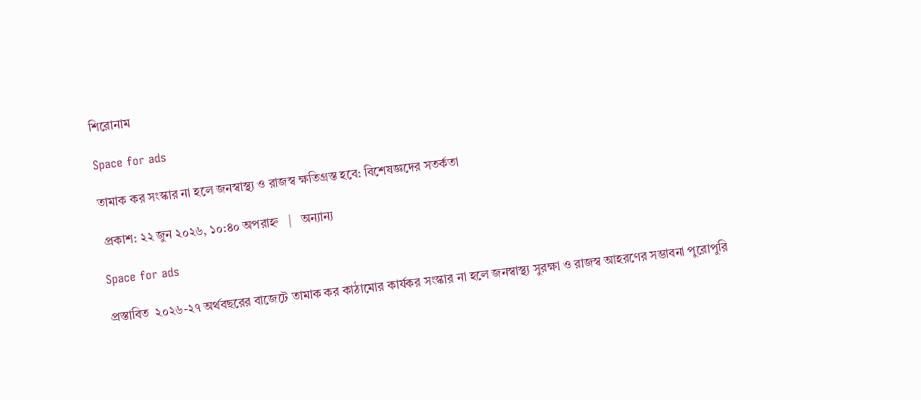শিরোনাম

Space for ads

তামাক কর সংস্কার না হলে জনস্বাস্থ্য ও রাজস্ব ক্ষতিগ্রস্ত হবে: বিশেষজ্ঞদের সতর্কতা

 প্রকাশ: ২২ জুন ২০২৬, ১০:৪০ অপরাহ্ন   |   অন্যান্য

Space for ads

প্রস্তাবিত  ২০২৬-২৭ অর্থবছরের বাজেটে তামাক কর কাঠামোর কার্যকর সংস্কার না হলে জনস্বাস্থ্য সুরক্ষা ও রাজস্ব আহরণের সম্ভাবনা পুরোপুরি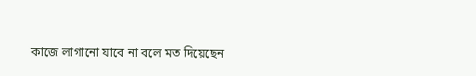কাজে লাগানো যাবে না বলে মত দিয়েছেন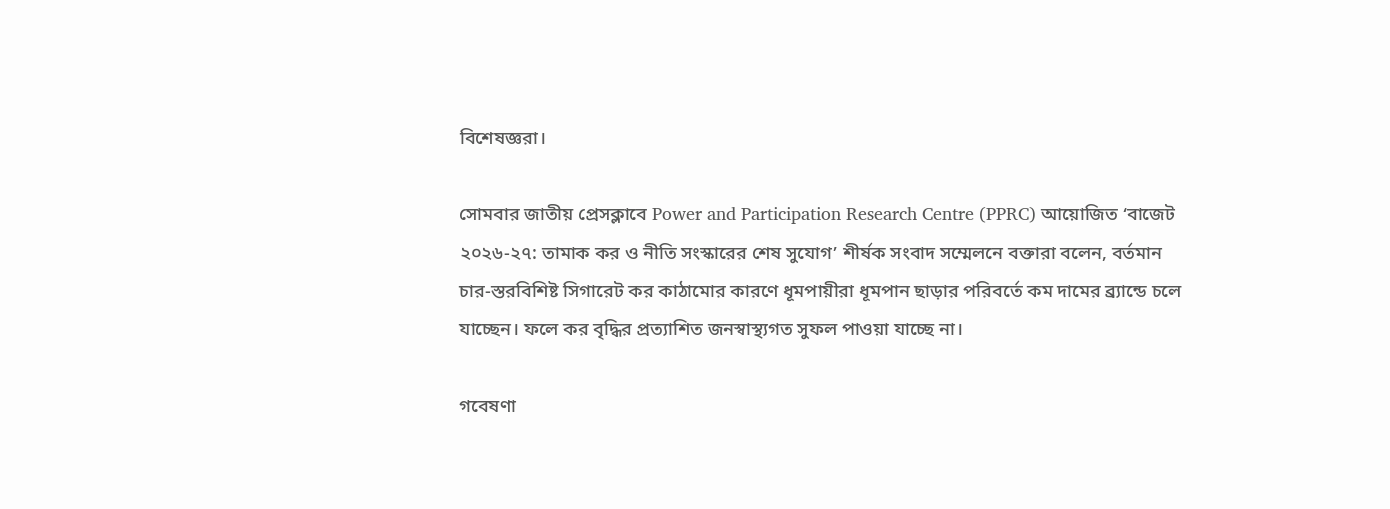বিশেষজ্ঞরা।

সোমবার জাতীয় প্রেসক্লাবে Power and Participation Research Centre (PPRC) আয়োজিত ‘বাজেট ২০২৬-২৭: তামাক কর ও নীতি সংস্কারের শেষ সুযোগ’ শীর্ষক সংবাদ সম্মেলনে বক্তারা বলেন, বর্তমান চার-স্তরবিশিষ্ট সিগারেট কর কাঠামোর কারণে ধূমপায়ীরা ধূমপান ছাড়ার পরিবর্তে কম দামের ব্র্যান্ডে চলে যাচ্ছেন। ফলে কর বৃদ্ধির প্রত্যাশিত জনস্বাস্থ্যগত সুফল পাওয়া যাচ্ছে না।

গবেষণা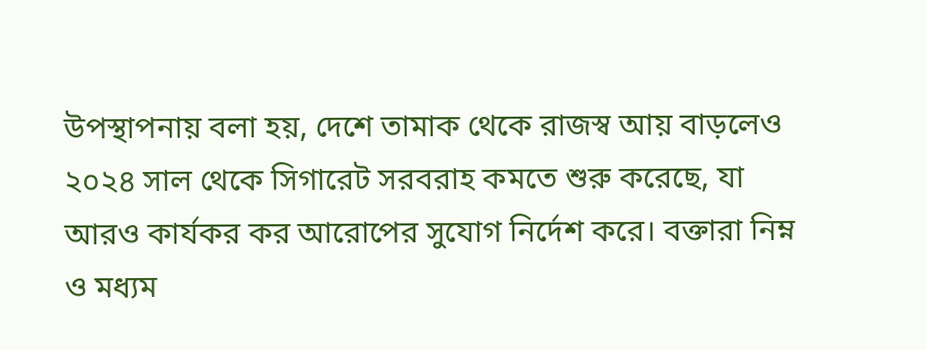উপস্থাপনায় বলা হয়, দেশে তামাক থেকে রাজস্ব আয় বাড়লেও ২০২৪ সাল থেকে সিগারেট সরবরাহ কমতে শুরু করেছে, যা আরও কার্যকর কর আরোপের সুযোগ নির্দেশ করে। বক্তারা নিম্ন ও মধ্যম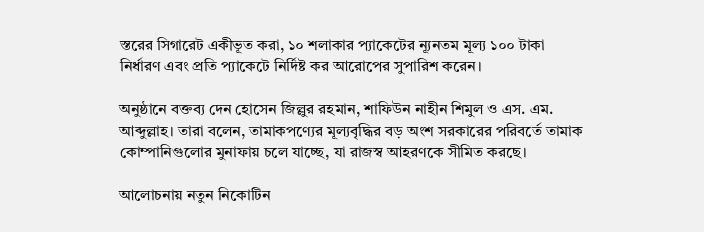স্তরের সিগারেট একীভূত করা, ১০ শলাকার প্যাকেটের ন্যূনতম মূল্য ১০০ টাকা নির্ধারণ এবং প্রতি প্যাকেটে নির্দিষ্ট কর আরোপের সুপারিশ করেন।

অনুষ্ঠানে বক্তব্য দেন হোসেন জিল্লুর রহমান, শাফিউন নাহীন শিমুল ও এস. এম. আব্দুল্লাহ। তারা বলেন, তামাকপণ্যের মূল্যবৃদ্ধির বড় অংশ সরকারের পরিবর্তে তামাক কোম্পানিগুলোর মুনাফায় চলে যাচ্ছে, যা রাজস্ব আহরণকে সীমিত করছে।

আলোচনায় নতুন নিকোটিন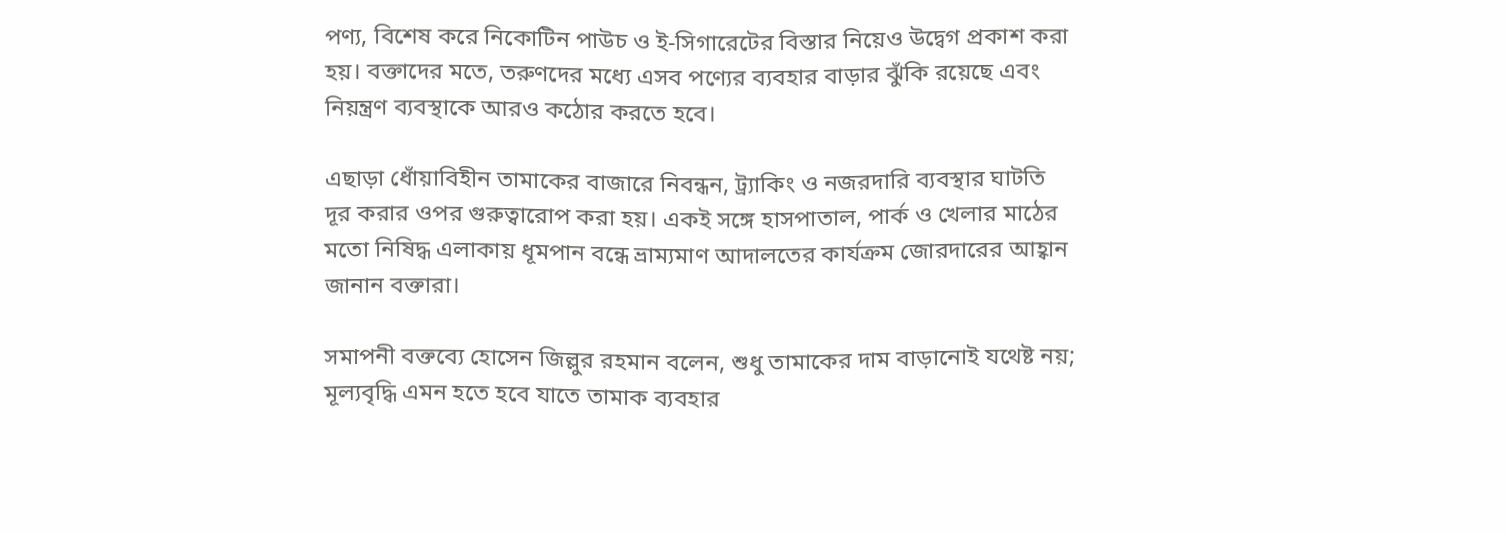পণ্য, বিশেষ করে নিকোটিন পাউচ ও ই-সিগারেটের বিস্তার নিয়েও উদ্বেগ প্রকাশ করা হয়। বক্তাদের মতে, তরুণদের মধ্যে এসব পণ্যের ব্যবহার বাড়ার ঝুঁকি রয়েছে এবং নিয়ন্ত্রণ ব্যবস্থাকে আরও কঠোর করতে হবে।

এছাড়া ধোঁয়াবিহীন তামাকের বাজারে নিবন্ধন, ট্র্যাকিং ও নজরদারি ব্যবস্থার ঘাটতি দূর করার ওপর গুরুত্বারোপ করা হয়। একই সঙ্গে হাসপাতাল, পার্ক ও খেলার মাঠের মতো নিষিদ্ধ এলাকায় ধূমপান বন্ধে ভ্রাম্যমাণ আদালতের কার্যক্রম জোরদারের আহ্বান জানান বক্তারা।

সমাপনী বক্তব্যে হোসেন জিল্লুর রহমান বলেন, শুধু তামাকের দাম বাড়ানোই যথেষ্ট নয়; মূল্যবৃদ্ধি এমন হতে হবে যাতে তামাক ব্যবহার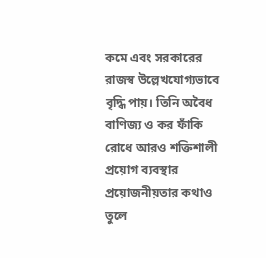কমে এবং সরকারের রাজস্ব উল্লেখযোগ্যভাবে বৃদ্ধি পায়। তিনি অবৈধ বাণিজ্য ও কর ফাঁকি রোধে আরও শক্তিশালী প্রয়োগ ব্যবস্থার প্রয়োজনীয়তার কথাও তুলে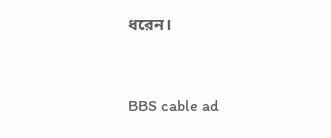ধরেন।


BBS cable ad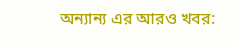অন্যান্য এর আরও খবর: